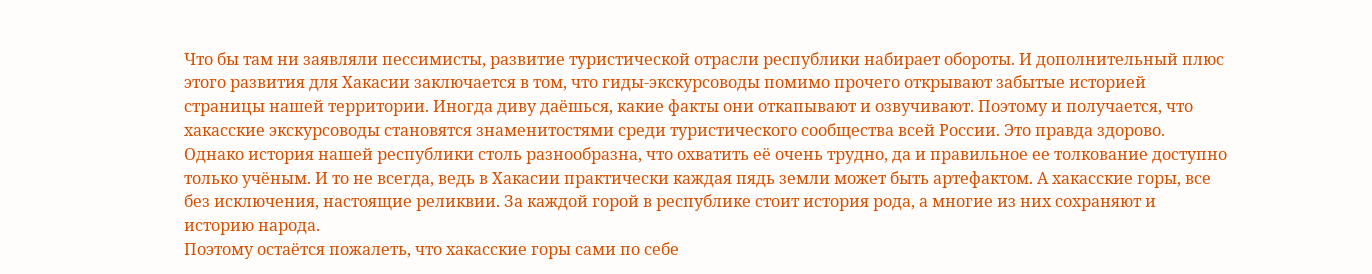Что бы там ни заявляли пессимисты, развитие туристической отрасли республики набирает обороты. И дополнительный плюс этого развития для Хакасии заключается в том, что гиды-экскурсоводы помимо прочего открывают забытые историей страницы нашей территории. Иногда диву даёшься, какие факты они откапывают и озвучивают. Поэтому и получается, что хакасские экскурсоводы становятся знаменитостями среди туристического сообщества всей России. Это правда здорово.
Однако история нашей республики столь разнообразна, что охватить её очень трудно, да и правильное ее толкование доступно только учёным. И то не всегда, ведь в Хакасии практически каждая пядь земли может быть артефактом. А хакасские горы, все без исключения, настоящие реликвии. За каждой горой в республике стоит история рода, а многие из них сохраняют и историю народа.
Поэтому остаётся пожалеть, что хакасские горы сами по себе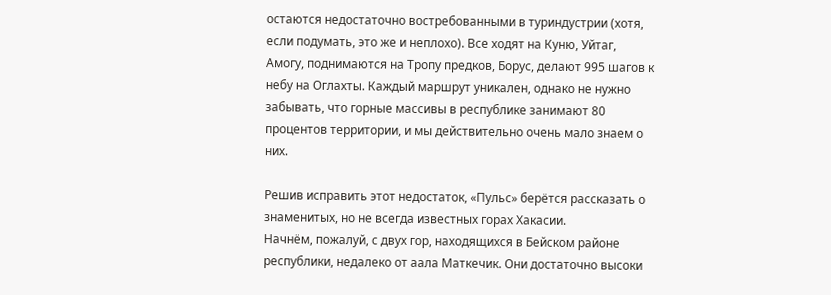остаются недостаточно востребованными в туриндустрии (хотя, если подумать, это же и неплохо). Все ходят на Куню, Уйтаг, Амогу, поднимаются на Тропу предков, Борус, делают 995 шагов к небу на Оглахты. Каждый маршрут уникален, однако не нужно забывать, что горные массивы в республике занимают 80 процентов территории, и мы действительно очень мало знаем о них.

Решив исправить этот недостаток, «Пульс» берётся рассказать о знаменитых, но не всегда известных горах Хакасии.
Начнём, пожалуй, с двух гор, находящихся в Бейском районе республики, недалеко от аала Маткечик. Они достаточно высоки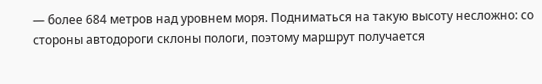— более 684 метров над уровнем моря. Подниматься на такую высоту несложно: со стороны автодороги склоны пологи, поэтому маршрут получается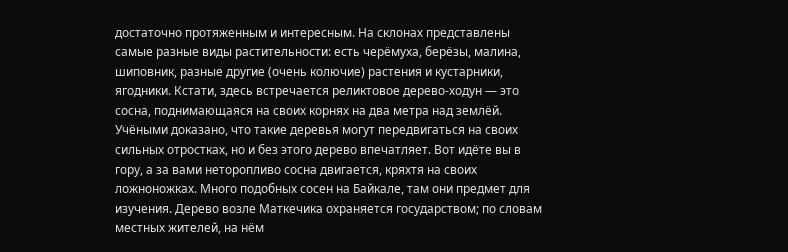достаточно протяженным и интересным. На склонах представлены самые разные виды растительности: есть черёмуха, берёзы, малина, шиповник, разные другие (очень колючие) растения и кустарники, ягодники. Кстати, здесь встречается реликтовое дерево-ходун — это сосна, поднимающаяся на своих корнях на два метра над землёй. Учёными доказано, что такие деревья могут передвигаться на своих сильных отростках, но и без этого дерево впечатляет. Вот идёте вы в гору, а за вами неторопливо сосна двигается, кряхтя на своих ложноножках. Много подобных сосен на Байкале, там они предмет для изучения. Дерево возле Маткечика охраняется государством; по словам местных жителей, на нём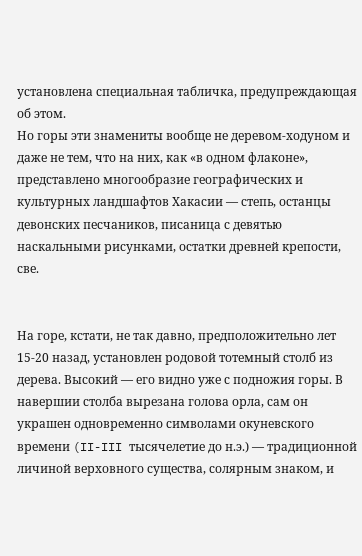установлена специальная табличка, предупреждающая об этом.
Но горы эти знамениты вообще не деревом-ходуном и даже не тем, что на них, как «в одном флаконе», представлено многообразие географических и культурных ландшафтов Хакасии — степь, останцы девонских песчаников, писаница с девятью наскальными рисунками, остатки древней крепости, све.


На горе, кстати, не так давно, предположительно лет 15-20 назад, установлен родовой тотемный столб из дерева. Высокий — его видно уже с подножия горы. В навершии столба вырезана голова орла, сам он украшен одновременно символами окуневского времени (II-III тысячелетие до н.э.) — традиционной личиной верховного существа, солярным знаком, и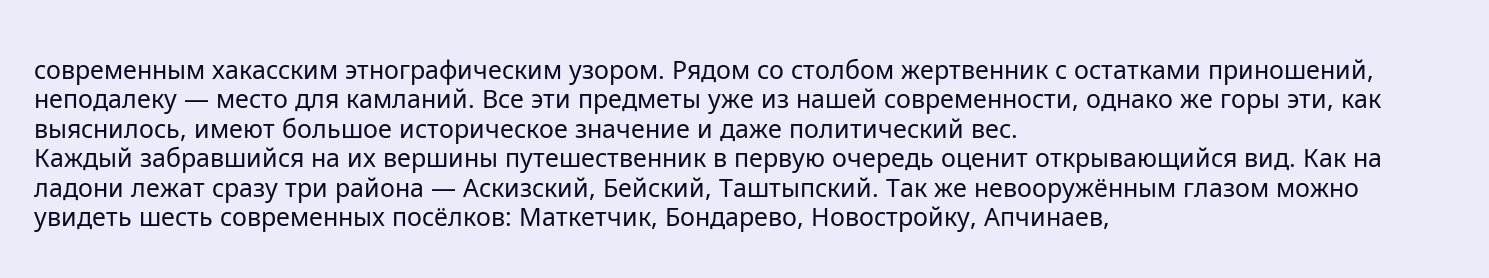современным хакасским этнографическим узором. Рядом со столбом жертвенник с остатками приношений, неподалеку — место для камланий. Все эти предметы уже из нашей современности, однако же горы эти, как выяснилось, имеют большое историческое значение и даже политический вес.
Каждый забравшийся на их вершины путешественник в первую очередь оценит открывающийся вид. Как на ладони лежат сразу три района — Аскизский, Бейский, Таштыпский. Так же невооружённым глазом можно увидеть шесть современных посёлков: Маткетчик, Бондарево, Новостройку, Апчинаев,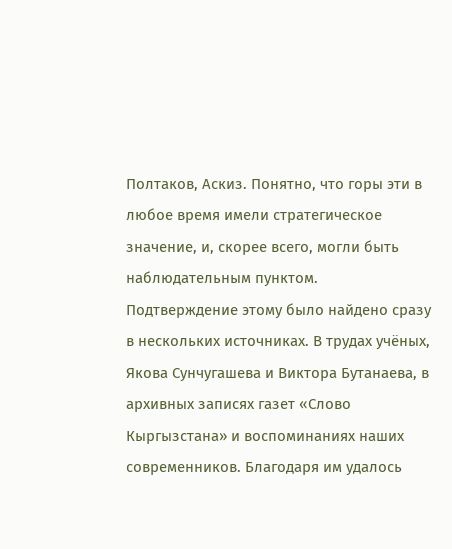Полтаков, Аскиз. Понятно, что горы эти в любое время имели стратегическое значение, и, скорее всего, могли быть наблюдательным пунктом.
Подтверждение этому было найдено сразу в нескольких источниках. В трудах учёных, Якова Сунчугашева и Виктора Бутанаева, в архивных записях газет «Слово Кыргызстана» и воспоминаниях наших современников. Благодаря им удалось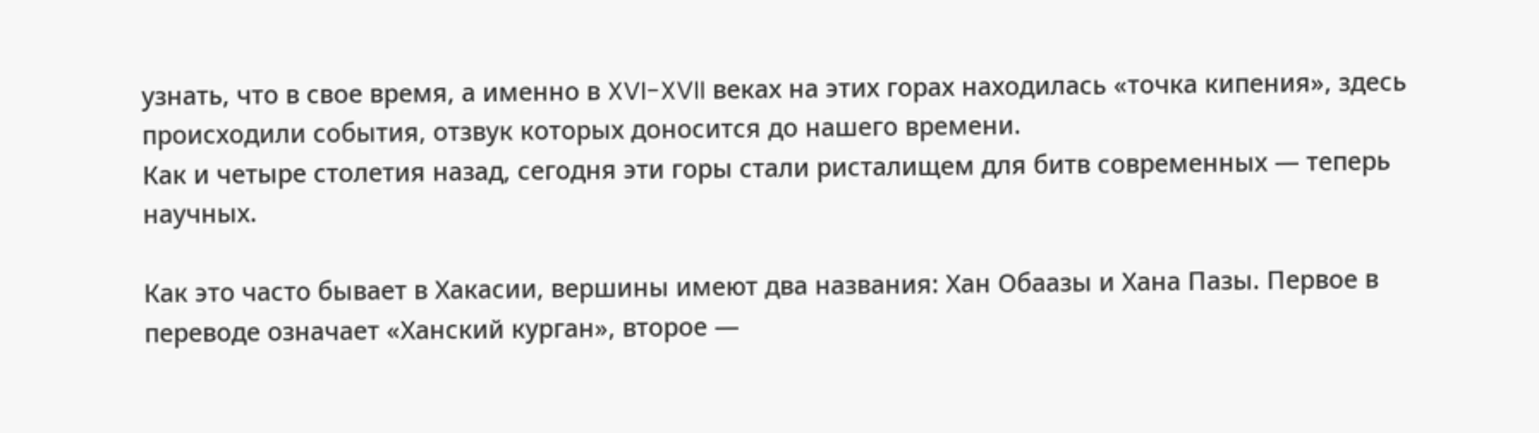узнать, что в свое время, а именно в XVI-XVII веках на этих горах находилась «точка кипения», здесь происходили события, отзвук которых доносится до нашего времени.
Как и четыре столетия назад, сегодня эти горы стали ристалищем для битв современных — теперь научных.

Как это часто бывает в Хакасии, вершины имеют два названия: Хан Обаазы и Хана Пазы. Первое в переводе означает «Ханский курган», второе —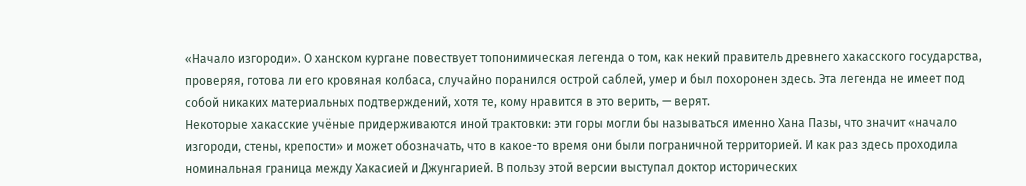«Начало изгороди». О ханском кургане повествует топонимическая легенда о том, как некий правитель древнего хакасского государства, проверяя, готова ли его кровяная колбаса, случайно поранился острой саблей, умер и был похоронен здесь. Эта легенда не имеет под собой никаких материальных подтверждений, хотя те, кому нравится в это верить, — верят.
Некоторые хакасские учёные придерживаются иной трактовки: эти горы могли бы называться именно Хана Пазы, что значит «начало изгороди, стены, крепости» и может обозначать, что в какое-то время они были пограничной территорией. И как раз здесь проходила номинальная граница между Хакасией и Джунгарией. В пользу этой версии выступал доктор исторических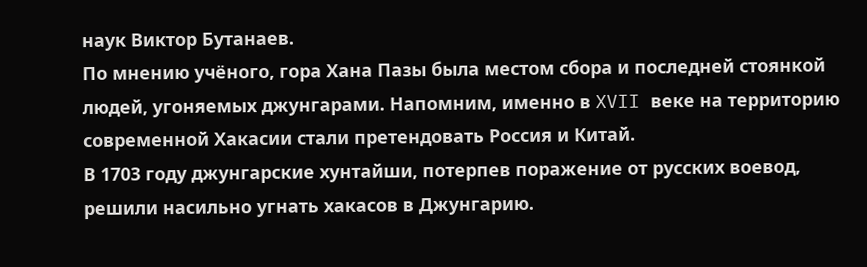наук Виктор Бутанаев.
По мнению учёного, гора Хана Пазы была местом сбора и последней стоянкой людей, угоняемых джунгарами. Напомним, именно в XVII веке на территорию современной Хакасии стали претендовать Россия и Китай.
В 1703 году джунгарские хунтайши, потерпев поражение от русских воевод, решили насильно угнать хакасов в Джунгарию.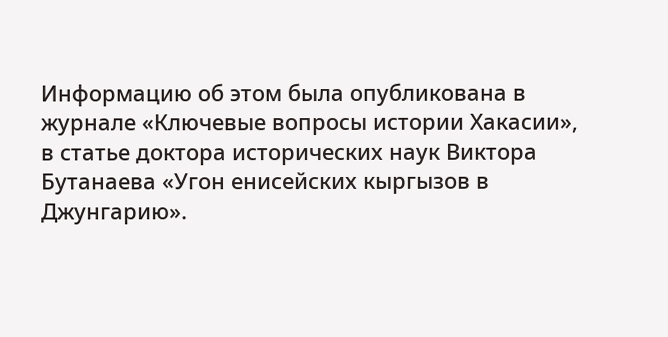Информацию об этом была опубликована в журнале «Ключевые вопросы истории Хакасии», в статье доктора исторических наук Виктора Бутанаева «Угон енисейских кыргызов в Джунгарию».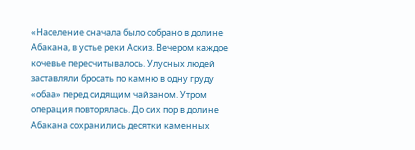«Население сначала было собрано в долине Абакана, в устье реки Аскиз. Вечером каждое кочевье пересчитывалось. Улусных людей заставляли бросать по камню в одну груду «обаа» перед сидящим чайзаном. Утром операция повторялась. До сих пор в долине Абакана сохранились десятки каменных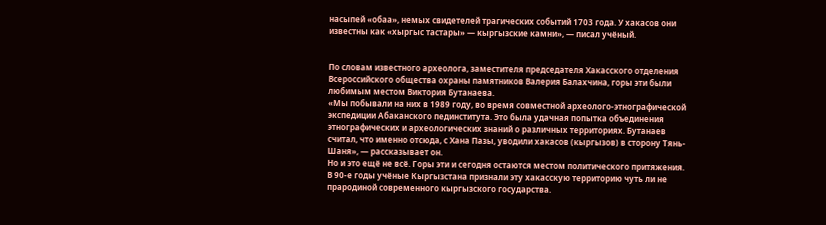насыпей «обаа», немых свидетелей трагических событий 1703 года. У хакасов они известны как «хыргыс тастары» — кыргызские камни», — писал учёный.


По словам известного археолога, заместителя председателя Хакасского отделения Всероссийского общества охраны памятников Валерия Балахчина, горы эти были любимым местом Виктория Бутанаева.
«Мы побывали на них в 1989 году, во время совместной археолого-этнографической экспедиции Абаканского пединститута. Это была удачная попытка объединения этнографических и археологических знаний о различных территориях. Бутанаев считал, что именно отсюда, с Хана Пазы, уводили хакасов (кыргызов) в сторону Тянь-Шаня», — рассказывает он.
Но и это ещё не всё. Горы эти и сегодня остаются местом политического притяжения. В 90-е годы учёные Кыргызстана признали эту хакасскую территорию чуть ли не прародиной современного кыргызского государства.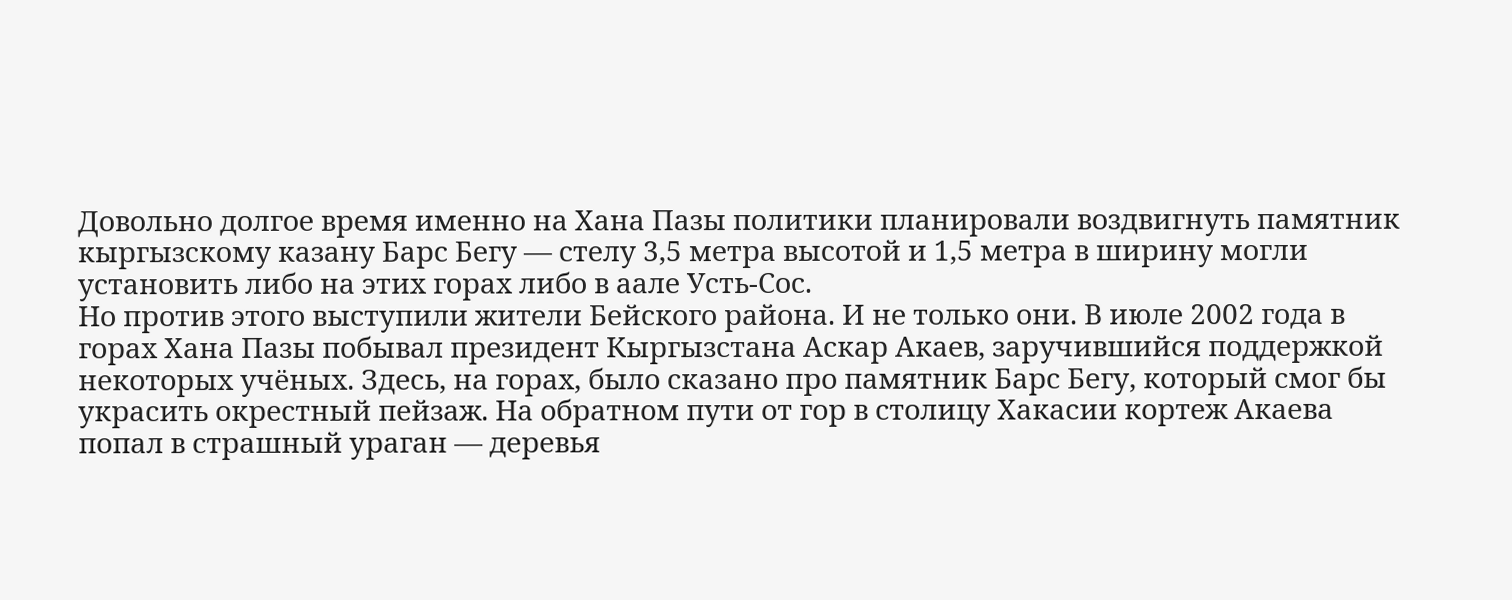Довольно долгое время именно на Хана Пазы политики планировали воздвигнуть памятник кыргызскому казану Барс Бегу — стелу 3,5 метра высотой и 1,5 метра в ширину могли установить либо на этих горах либо в аале Усть-Сос.
Но против этого выступили жители Бейского района. И не только они. В июле 2002 года в горах Хана Пазы побывал президент Кыргызстана Аскар Акаев, заручившийся поддержкой некоторых учёных. Здесь, на горах, было сказано про памятник Барс Бегу, который смог бы украсить окрестный пейзаж. На обратном пути от гор в столицу Хакасии кортеж Акаева попал в страшный ураган — деревья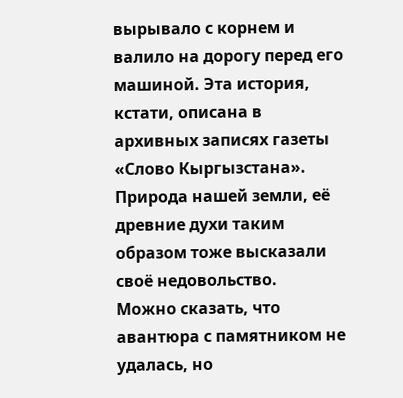вырывало с корнем и валило на дорогу перед его машиной. Эта история, кстати, описана в архивных записях газеты «Слово Кыргызстана». Природа нашей земли, её древние духи таким образом тоже высказали своё недовольство.
Можно сказать, что авантюра с памятником не удалась, но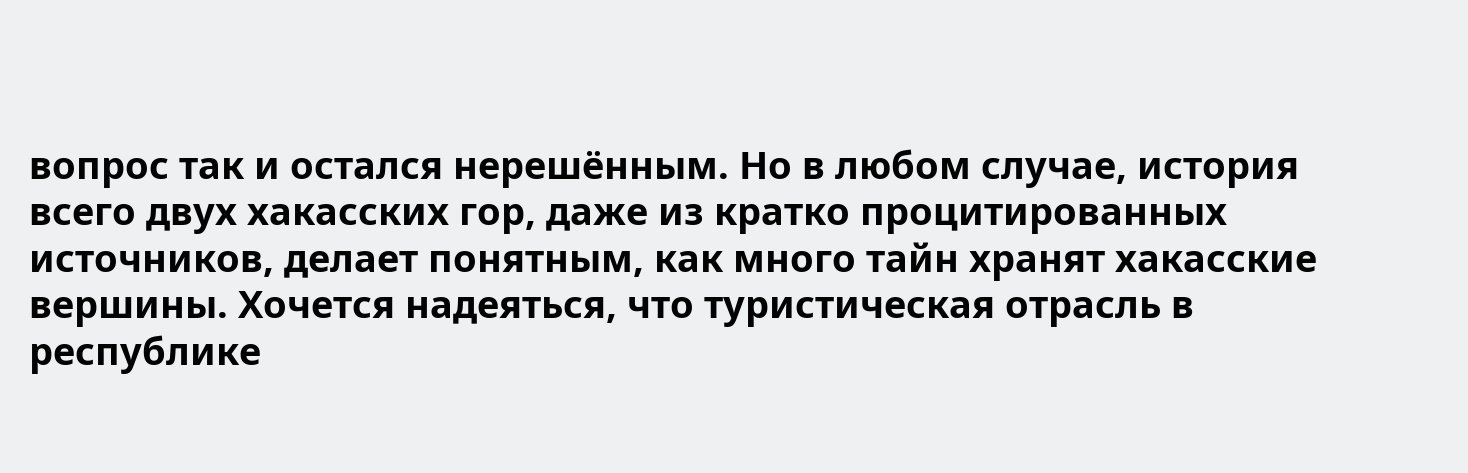вопрос так и остался нерешённым. Но в любом случае, история всего двух хакасских гор, даже из кратко процитированных источников, делает понятным, как много тайн хранят хакасские вершины. Хочется надеяться, что туристическая отрасль в республике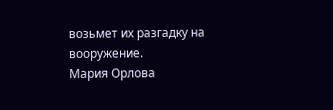возьмет их разгадку на вооружение.
Мария Орлова